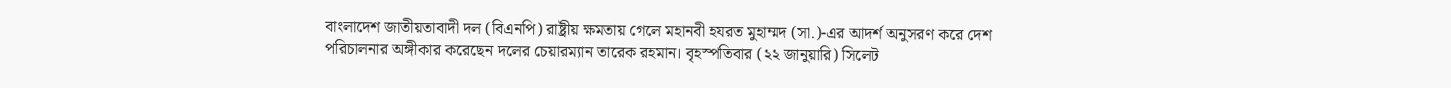বাংলাদেশ জাতীয়তাবাদী দল (বিএনপি) রাষ্ট্রীয় ক্ষমতায় গেলে মহানবী হযরত মুহাম্মদ (সা.)-এর আদর্শ অনুসরণ করে দেশ পরিচালনার অঙ্গীকার করেছেন দলের চেয়ারম্যান তারেক রহমান। বৃহস্পতিবার (২২ জানুয়ারি) সিলেট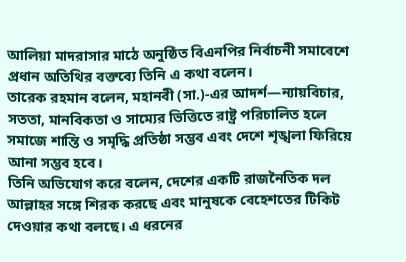আলিয়া মাদরাসার মাঠে অনুষ্ঠিত বিএনপির নির্বাচনী সমাবেশে প্রধান অতিথির বক্তব্যে তিনি এ কথা বলেন।
তারেক রহমান বলেন, মহানবী (সা.)-এর আদর্শ—ন্যায়বিচার, সততা, মানবিকতা ও সাম্যের ভিত্তিতে রাষ্ট্র পরিচালিত হলে সমাজে শান্তি ও সমৃদ্ধি প্রতিষ্ঠা সম্ভব এবং দেশে শৃঙ্খলা ফিরিয়ে আনা সম্ভব হবে।
তিনি অভিযোগ করে বলেন, দেশের একটি রাজনৈতিক দল আল্লাহর সঙ্গে শিরক করছে এবং মানুষকে বেহেশতের টিকিট দেওয়ার কথা বলছে। এ ধরনের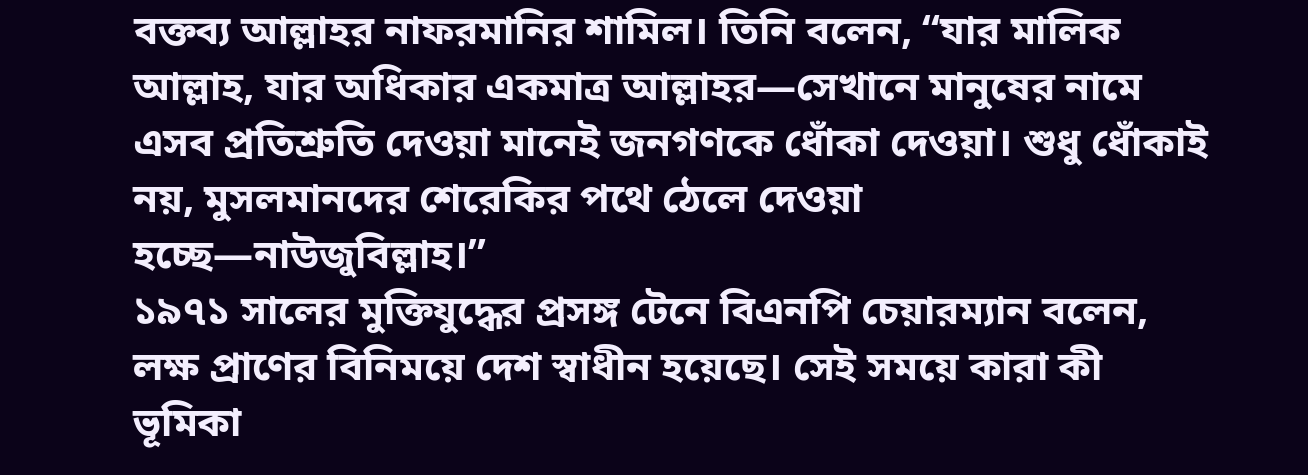বক্তব্য আল্লাহর নাফরমানির শামিল। তিনি বলেন, “যার মালিক আল্লাহ, যার অধিকার একমাত্র আল্লাহর—সেখানে মানুষের নামে এসব প্রতিশ্রুতি দেওয়া মানেই জনগণকে ধোঁকা দেওয়া। শুধু ধোঁকাই নয়, মুসলমানদের শেরেকির পথে ঠেলে দেওয়া হচ্ছে—নাউজুবিল্লাহ।”
১৯৭১ সালের মুক্তিযুদ্ধের প্রসঙ্গ টেনে বিএনপি চেয়ারম্যান বলেন, লক্ষ প্রাণের বিনিময়ে দেশ স্বাধীন হয়েছে। সেই সময়ে কারা কী ভূমিকা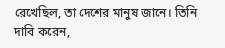রেখেছিল, তা দেশের মানুষ জানে। তিনি দাবি করেন,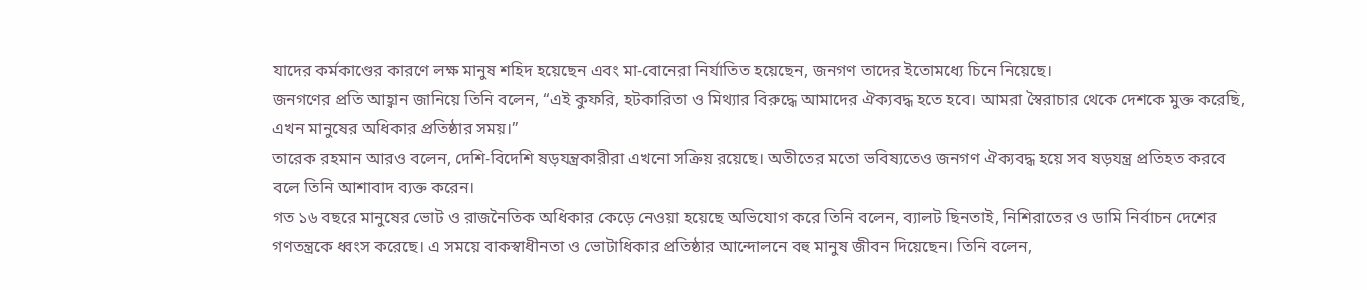যাদের কর্মকাণ্ডের কারণে লক্ষ মানুষ শহিদ হয়েছেন এবং মা-বোনেরা নির্যাতিত হয়েছেন, জনগণ তাদের ইতোমধ্যে চিনে নিয়েছে।
জনগণের প্রতি আহ্বান জানিয়ে তিনি বলেন, “এই কুফরি, হটকারিতা ও মিথ্যার বিরুদ্ধে আমাদের ঐক্যবদ্ধ হতে হবে। আমরা স্বৈরাচার থেকে দেশকে মুক্ত করেছি, এখন মানুষের অধিকার প্রতিষ্ঠার সময়।”
তারেক রহমান আরও বলেন, দেশি-বিদেশি ষড়যন্ত্রকারীরা এখনো সক্রিয় রয়েছে। অতীতের মতো ভবিষ্যতেও জনগণ ঐক্যবদ্ধ হয়ে সব ষড়যন্ত্র প্রতিহত করবে বলে তিনি আশাবাদ ব্যক্ত করেন।
গত ১৬ বছরে মানুষের ভোট ও রাজনৈতিক অধিকার কেড়ে নেওয়া হয়েছে অভিযোগ করে তিনি বলেন, ব্যালট ছিনতাই, নিশিরাতের ও ডামি নির্বাচন দেশের গণতন্ত্রকে ধ্বংস করেছে। এ সময়ে বাকস্বাধীনতা ও ভোটাধিকার প্রতিষ্ঠার আন্দোলনে বহু মানুষ জীবন দিয়েছেন। তিনি বলেন,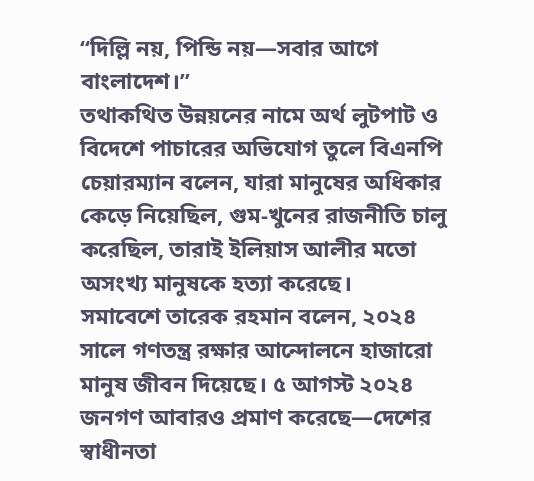“দিল্লি নয়, পিন্ডি নয়—সবার আগে বাংলাদেশ।”
তথাকথিত উন্নয়নের নামে অর্থ লুটপাট ও বিদেশে পাচারের অভিযোগ তুলে বিএনপি চেয়ারম্যান বলেন, যারা মানুষের অধিকার কেড়ে নিয়েছিল, গুম-খুনের রাজনীতি চালু করেছিল, তারাই ইলিয়াস আলীর মতো অসংখ্য মানুষকে হত্যা করেছে।
সমাবেশে তারেক রহমান বলেন, ২০২৪ সালে গণতন্ত্র রক্ষার আন্দোলনে হাজারো মানুষ জীবন দিয়েছে। ৫ আগস্ট ২০২৪ জনগণ আবারও প্রমাণ করেছে—দেশের স্বাধীনতা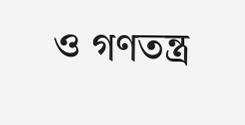ও গণতন্ত্র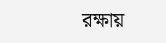রক্ষায়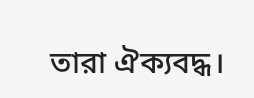তারা ঐক্যবদ্ধ।